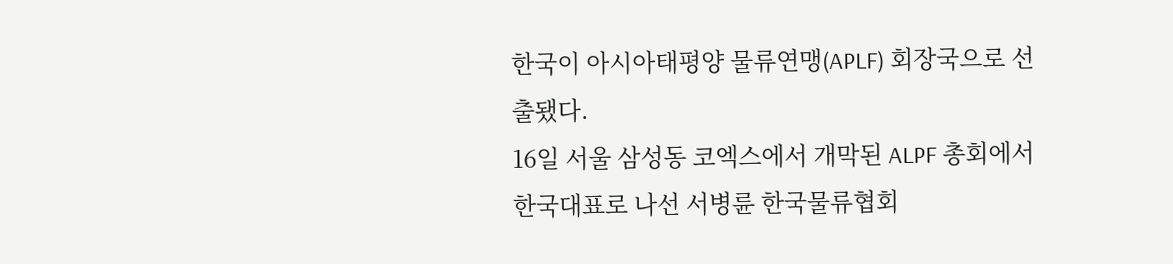한국이 아시아태평양 물류연맹(APLF) 회장국으로 선출됐다.
16일 서울 삼성동 코엑스에서 개막된 ALPF 총회에서 한국대표로 나선 서병륜 한국물류협회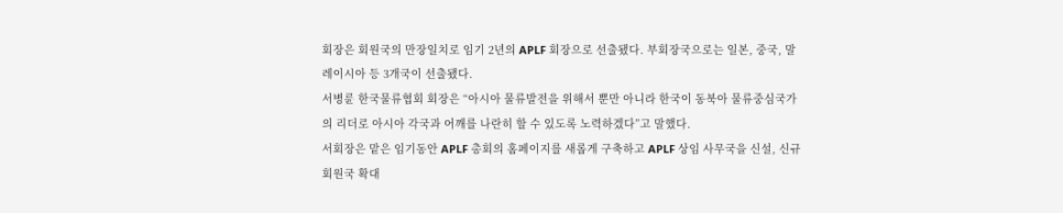회장은 회원국의 만장일치로 임기 2년의 APLF 회장으로 선출됐다. 부회장국으로는 일본, 중국, 말레이시아 등 3개국이 선출됐다.
서병륜 한국물류협회 회장은 “아시아 물류발전을 위해서 뿐만 아니라 한국이 동북아 물류중심국가의 리더로 아시아 각국과 어깨를 나란히 할 수 있도록 노력하겠다”고 말했다.
서회장은 맡은 임기동안 APLF 총회의 홈페이지를 새롭게 구축하고 APLF 상임 사무국을 신설, 신규회원국 확대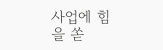사업에 힘을 쏟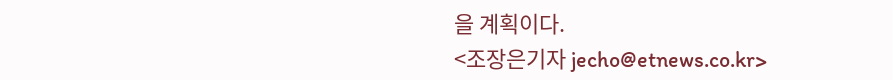을 계획이다.
<조장은기자 jecho@etnews.co.kr>